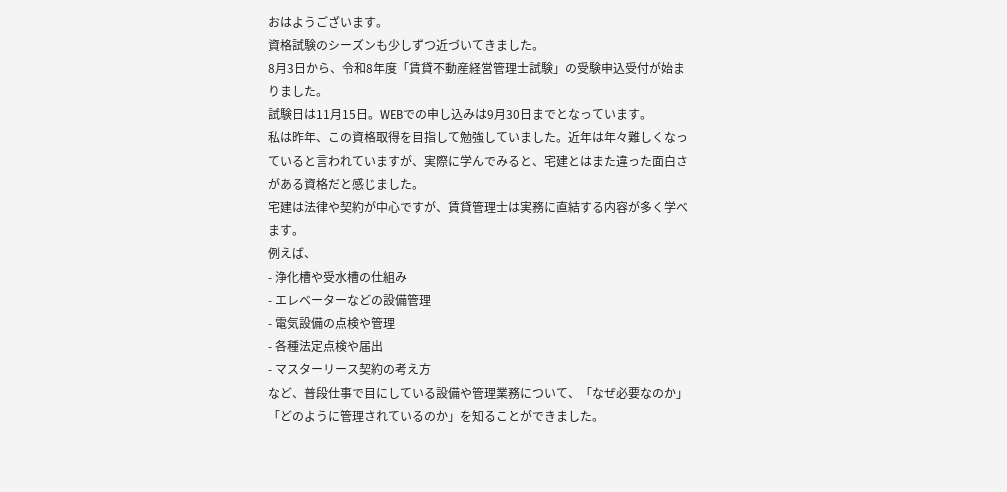おはようございます。
資格試験のシーズンも少しずつ近づいてきました。
8月3日から、令和8年度「賃貸不動産経営管理士試験」の受験申込受付が始まりました。
試験日は11月15日。WEBでの申し込みは9月30日までとなっています。
私は昨年、この資格取得を目指して勉強していました。近年は年々難しくなっていると言われていますが、実際に学んでみると、宅建とはまた違った面白さがある資格だと感じました。
宅建は法律や契約が中心ですが、賃貸管理士は実務に直結する内容が多く学べます。
例えば、
- 浄化槽や受水槽の仕組み
- エレベーターなどの設備管理
- 電気設備の点検や管理
- 各種法定点検や届出
- マスターリース契約の考え方
など、普段仕事で目にしている設備や管理業務について、「なぜ必要なのか」「どのように管理されているのか」を知ることができました。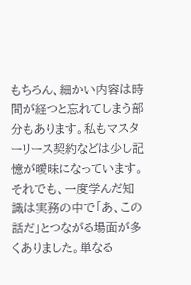もちろん、細かい内容は時間が経つと忘れてしまう部分もあります。私もマスターリース契約などは少し記憶が曖昧になっています。
それでも、一度学んだ知識は実務の中で「あ、この話だ」とつながる場面が多くありました。単なる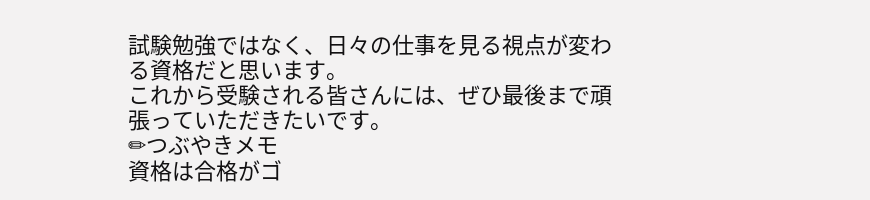試験勉強ではなく、日々の仕事を見る視点が変わる資格だと思います。
これから受験される皆さんには、ぜひ最後まで頑張っていただきたいです。
✏つぶやきメモ
資格は合格がゴ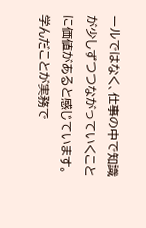ールではなく、仕事の中で知識が少しずつつながっていくことに価値があると感じています。学んだことが実務で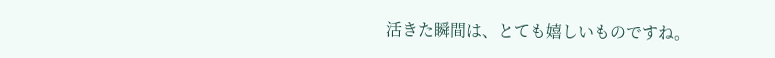活きた瞬間は、とても嬉しいものですね。